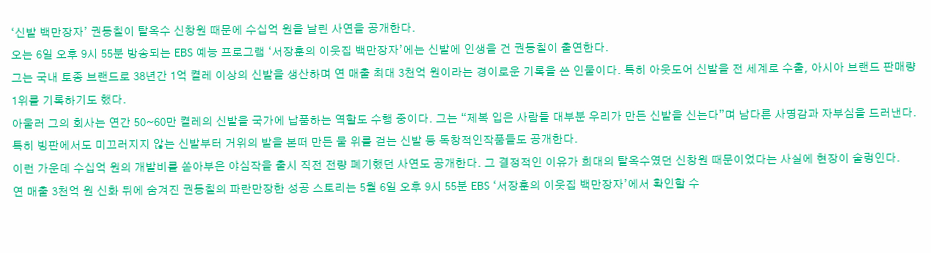‘신발 백만장자’ 권동칠이 탈옥수 신창원 때문에 수십억 원을 날린 사연을 공개한다.
오는 6일 오후 9시 55분 방송되는 EBS 예능 프로그램 ‘서장훈의 이웃집 백만장자’에는 신발에 인생을 건 권동칠이 출연한다.
그는 국내 토종 브랜드로 38년간 1억 켤레 이상의 신발을 생산하며 연 매출 최대 3천억 원이라는 경이로운 기록을 쓴 인물이다. 특히 아웃도어 신발을 전 세계로 수출, 아시아 브랜드 판매량 1위를 기록하기도 했다.
아울러 그의 회사는 연간 50~60만 켤레의 신발을 국가에 납품하는 역할도 수행 중이다. 그는 “제복 입은 사람들 대부분 우리가 만든 신발을 신는다”며 남다른 사명감과 자부심을 드러낸다.
특히 빙판에서도 미끄러지지 않는 신발부터 거위의 발을 본떠 만든 물 위를 걷는 신발 등 독창적인작품들도 공개한다.
이런 가운데 수십억 원의 개발비를 쏟아부은 야심작을 출시 직전 전량 폐기했던 사연도 공개한다. 그 결정적인 이유가 희대의 탈옥수였던 신창원 때문이었다는 사실에 현장이 술렁인다.
연 매출 3천억 원 신화 뒤에 숨겨진 권동칠의 파란만장한 성공 스토리는 5월 6일 오후 9시 55분 EBS ‘서장훈의 이웃집 백만장자’에서 확인할 수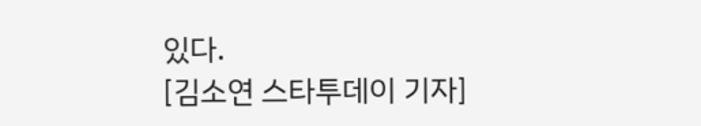있다.
[김소연 스타투데이 기자]